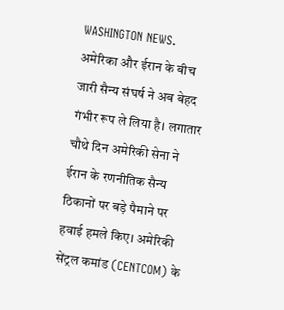WASHINGTON NEWS. अमेरिका और ईरान के बीच जारी सैन्य संघर्ष ने अब बेहद गंभीर रूप ले लिया है। लगातार चौथे दिन अमेरिकी सेना ने ईरान के रणनीतिक सैन्य ठिकानों पर बड़े पैमाने पर हवाई हमले किए। अमेरिकी सेंट्रल कमांड (CENTCOM) के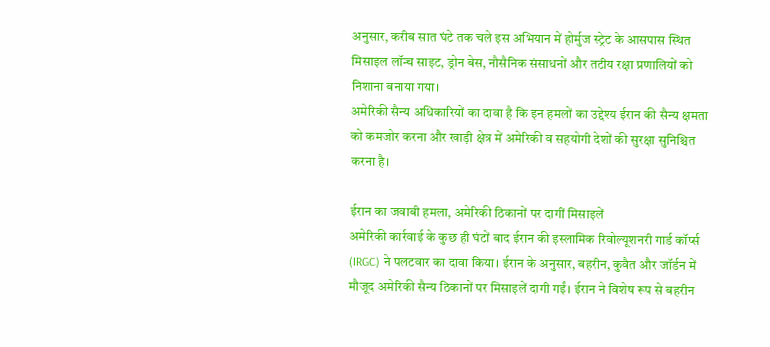अनुसार, करीब सात घंटे तक चले इस अभियान में होर्मुज स्ट्रेट के आसपास स्थित मिसाइल लॉन्च साइट, ड्रोन बेस, नौसैनिक संसाधनों और तटीय रक्षा प्रणालियों को निशाना बनाया गया।
अमेरिकी सैन्य अधिकारियों का दावा है कि इन हमलों का उद्देश्य ईरान की सैन्य क्षमता को कमजोर करना और खाड़ी क्षेत्र में अमेरिकी व सहयोगी देशों की सुरक्षा सुनिश्चित करना है।

ईरान का जवाबी हमला, अमेरिकी ठिकानों पर दागीं मिसाइलें
अमेरिकी कार्रवाई के कुछ ही घंटों बाद ईरान की इस्लामिक रिवोल्यूशनरी गार्ड कॉर्प्स (IRGC) ने पलटवार का दावा किया। ईरान के अनुसार, बहरीन, कुवैत और जॉर्डन में मौजूद अमेरिकी सैन्य ठिकानों पर मिसाइलें दागी गईं। ईरान ने विशेष रूप से बहरीन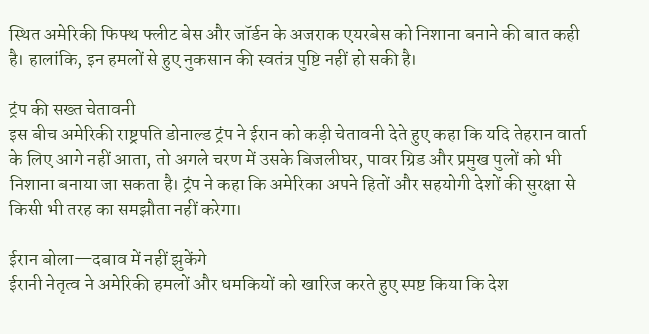स्थित अमेरिकी फिफ्थ फ्लीट बेस और जॉर्डन के अजराक एयरबेस को निशाना बनाने की बात कही है। हालांकि, इन हमलों से हुए नुकसान की स्वतंत्र पुष्टि नहीं हो सकी है।

ट्रंप की सख्त चेतावनी
इस बीच अमेरिकी राष्ट्रपति डोनाल्ड ट्रंप ने ईरान को कड़ी चेतावनी देते हुए कहा कि यदि तेहरान वार्ता के लिए आगे नहीं आता, तो अगले चरण में उसके बिजलीघर, पावर ग्रिड और प्रमुख पुलों को भी निशाना बनाया जा सकता है। ट्रंप ने कहा कि अमेरिका अपने हितों और सहयोगी देशों की सुरक्षा से किसी भी तरह का समझौता नहीं करेगा।

ईरान बोला—दबाव में नहीं झुकेंगे
ईरानी नेतृत्व ने अमेरिकी हमलों और धमकियों को खारिज करते हुए स्पष्ट किया कि देश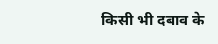किसी भी दबाव के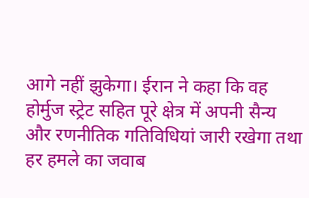आगे नहीं झुकेगा। ईरान ने कहा कि वह होर्मुज स्ट्रेट सहित पूरे क्षेत्र में अपनी सैन्य और रणनीतिक गतिविधियां जारी रखेगा तथा हर हमले का जवाब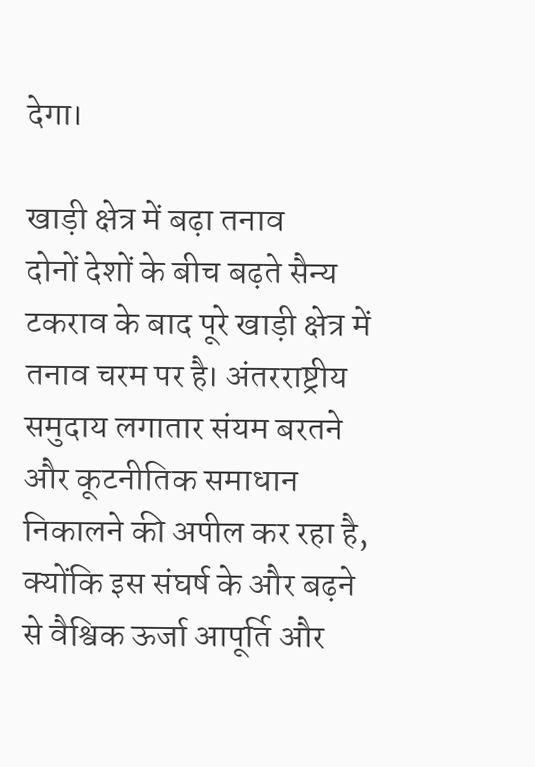देगा।

खाड़ी क्षेत्र में बढ़ा तनाव
दोनों देशों के बीच बढ़ते सैन्य टकराव के बाद पूरे खाड़ी क्षेत्र में तनाव चरम पर है। अंतरराष्ट्रीय समुदाय लगातार संयम बरतने और कूटनीतिक समाधान निकालने की अपील कर रहा है, क्योंकि इस संघर्ष के और बढ़ने से वैश्विक ऊर्जा आपूर्ति और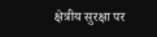क्षेत्रीय सुरक्षा पर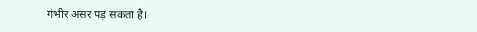गंभीर असर पड़ सकता है।